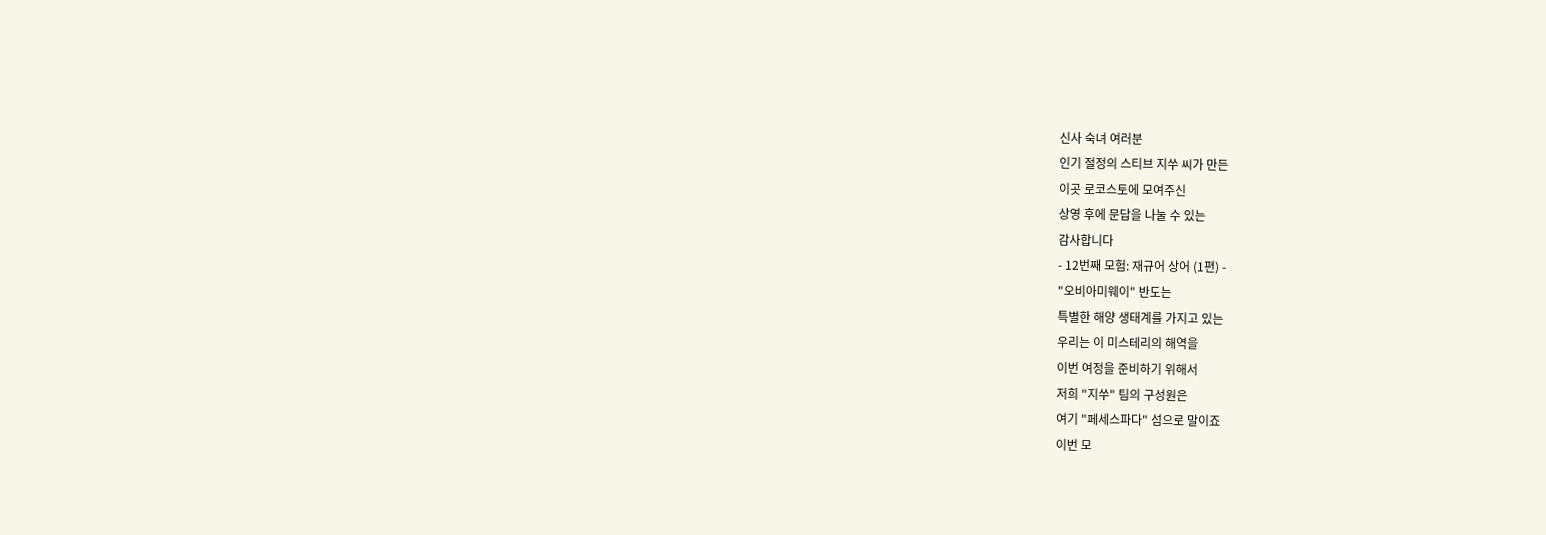신사 숙녀 여러분
인기 절정의 스티브 지쑤 씨가 만든
이곳 로코스토에 모여주신
상영 후에 문답을 나눌 수 있는
감사합니다
- 12번째 모험: 재규어 상어 (1편) -
"오비아미웨이" 반도는
특별한 해양 생태계를 가지고 있는
우리는 이 미스테리의 해역을
이번 여정을 준비하기 위해서
저희 "지쑤" 팀의 구성원은
여기 "페세스파다" 섬으로 말이죠
이번 모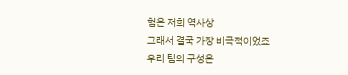험은 저희 역사상
그래서 결국 가장 비극적이었죠
우리 팀의 구성은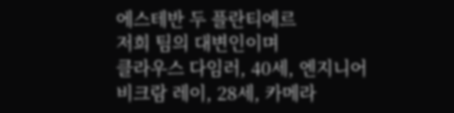에스테반 두 플란티에르
저희 팀의 대변인이며
클라우스 다임러, 40세, 엔지니어
비크람 레이, 28세, 카메라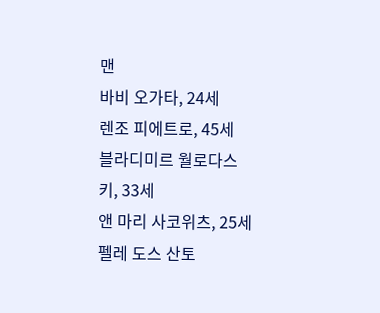맨
바비 오가타, 24세
렌조 피에트로, 45세
블라디미르 월로다스키, 33세
앤 마리 사코위츠, 25세
펠레 도스 산토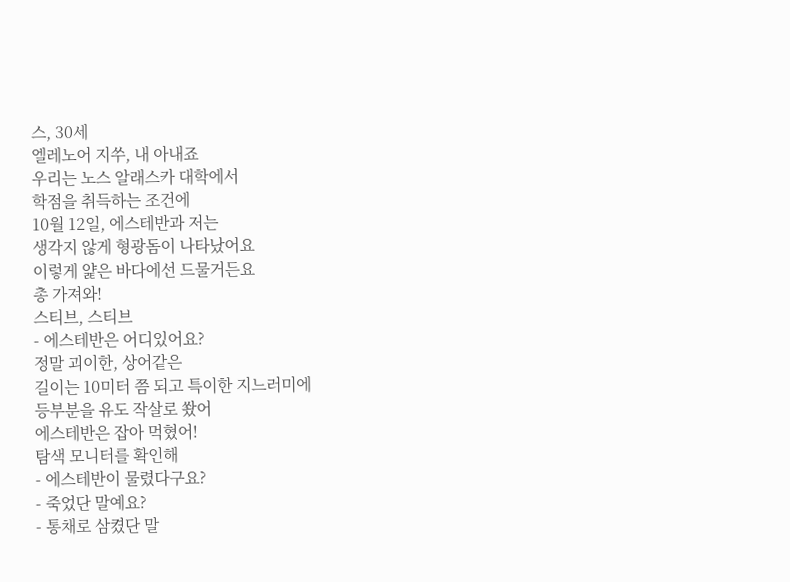스, 30세
엘레노어 지쑤, 내 아내죠
우리는 노스 알래스카 대학에서
학점을 취득하는 조건에
10월 12일, 에스테반과 저는
생각지 않게 형광돔이 나타났어요
이렇게 얉은 바다에선 드물거든요
총 가져와!
스티브, 스티브
- 에스테반은 어디있어요?
정말 괴이한, 상어같은
길이는 10미터 쯤 되고 특이한 지느러미에
등부분을 유도 작살로 쐈어
에스테반은 잡아 먹혔어!
탐색 모니터를 확인해
- 에스테반이 물렸다구요?
- 죽었단 말예요?
- 통채로 삼켰단 말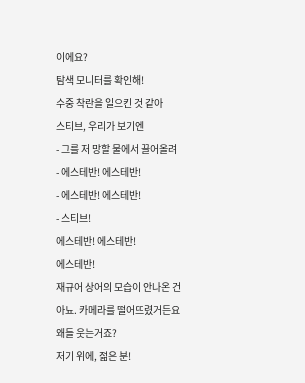이에요?
탐색 모니터를 확인해!
수중 착란을 일으킨 것 같아
스티브, 우리가 보기엔
- 그를 저 망할 물에서 끌어올려
- 에스테반! 에스테반!
- 에스테반! 에스테반!
- 스티브!
에스테반! 에스테반!
에스테반!
재규어 상어의 모습이 안나온 건
아뇨. 카메라를 떨어뜨렸거든요
왜들 웃는거죠?
저기 위에, 젊은 분!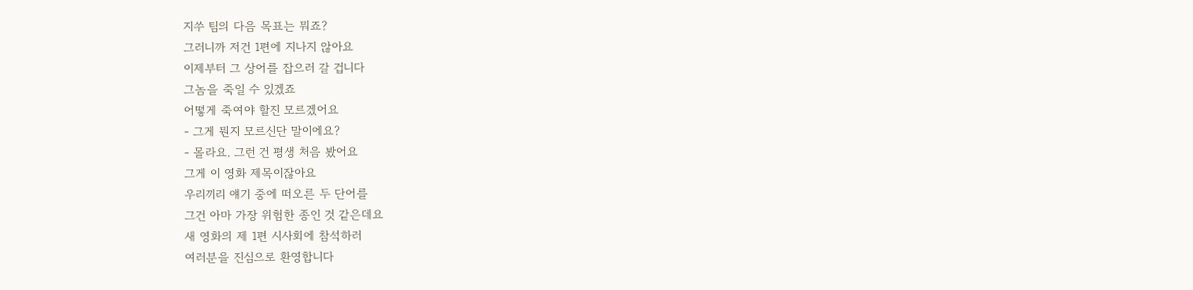지쑤 팀의 다음 목표는 뭐죠?
그러니까 저건 1편에 지나지 않아요
이제부터 그 상어를 잡으러 갈 겁니다
그놈을 죽일 수 있겠죠
어떻게 죽여야 할진 모르겠어요
- 그게 뭔지 모르신단 말이에요?
- 몰라요. 그런 건 평생 처음 봤어요
그게 이 영화 제목이잖아요
우리끼리 얘기 중에 떠오른 두 단어를
그건 아마 가장 위험한 종인 것 같은데요
새 영화의 제 1편 시사회에 참석하러
여러분을 진심으로 환영합니다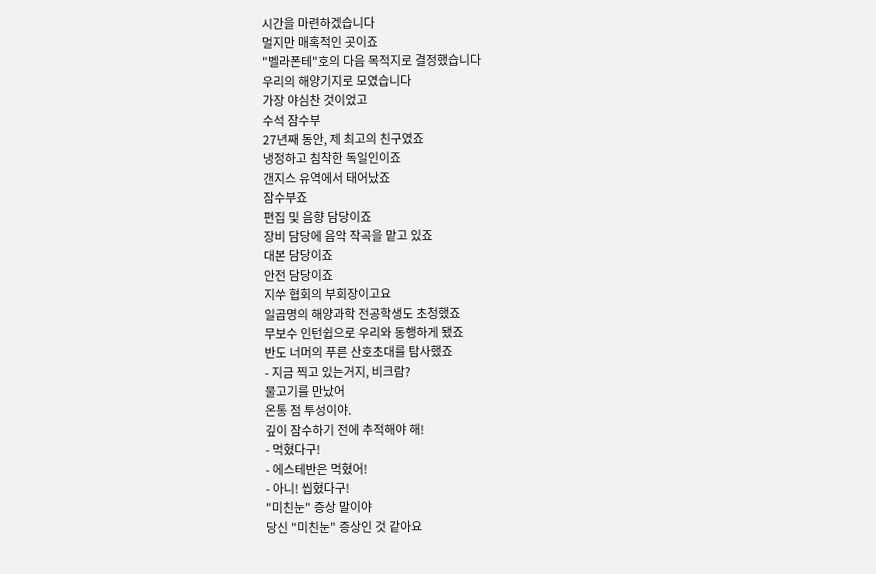시간을 마련하겠습니다
멀지만 매혹적인 곳이죠
"벨라폰테"호의 다음 목적지로 결정했습니다
우리의 해양기지로 모였습니다
가장 야심찬 것이었고
수석 잠수부
27년째 동안, 제 최고의 친구였죠
냉정하고 침착한 독일인이죠
갠지스 유역에서 태어났죠
잠수부죠
편집 및 음향 담당이죠
장비 담당에 음악 작곡을 맡고 있죠
대본 담당이죠
안전 담당이죠
지쑤 협회의 부회장이고요
일곱명의 해양과학 전공학생도 초청했죠
무보수 인턴쉽으로 우리와 동행하게 됐죠
반도 너머의 푸른 산호초대를 탐사했죠
- 지금 찍고 있는거지, 비크람?
물고기를 만났어
온통 점 투성이야.
깊이 잠수하기 전에 추적해야 해!
- 먹혔다구!
- 에스테반은 먹혔어!
- 아니! 씹혔다구!
"미친눈" 증상 말이야
당신 "미친눈" 증상인 것 같아요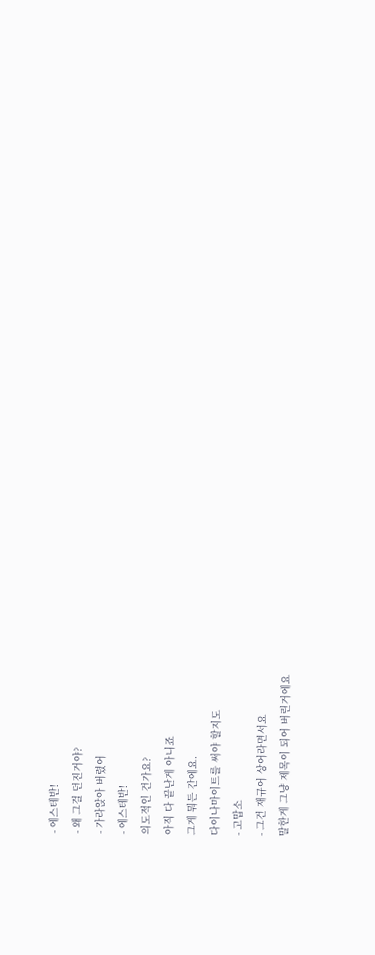- 에스테반!
- 왜 그걸 던진거야?
- 가라앉아 버렸어
- 에스테반!
의도적인 건가요?
아직 다 끝난게 아니죠
그게 뭐든 간에요.
다이나마이트를 써야 할지도
- 고맙소
- 그건 재규어 상어라면서요
말한게 그냥 제목이 되어 버린거에요